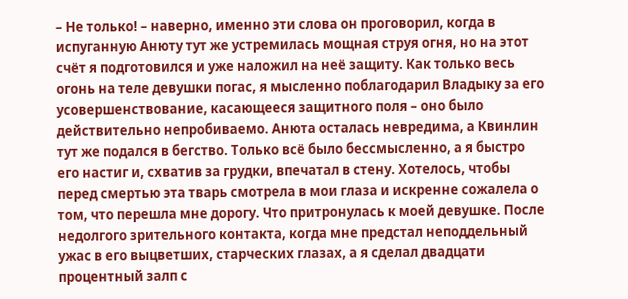– Не только! – наверно, именно эти слова он проговорил, когда в испуганную Анюту тут же устремилась мощная струя огня, но на этот счёт я подготовился и уже наложил на неё защиту. Как только весь огонь на теле девушки погас, я мысленно поблагодарил Владыку за его усовершенствование, касающееся защитного поля – оно было действительно непробиваемо. Анюта осталась невредима, а Квинлин тут же подался в бегство. Только всё было бессмысленно, а я быстро его настиг и, схватив за грудки, впечатал в стену. Хотелось, чтобы перед смертью эта тварь смотрела в мои глаза и искренне сожалела о том, что перешла мне дорогу. Что притронулась к моей девушке. После недолгого зрительного контакта, когда мне предстал неподдельный ужас в его выцветших, старческих глазах, а я сделал двадцати процентный залп с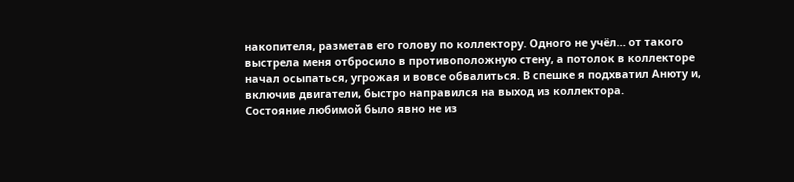накопителя, разметав его голову по коллектору. Одного не учёл… от такого выстрела меня отбросило в противоположную стену, а потолок в коллекторе начал осыпаться, угрожая и вовсе обвалиться. В спешке я подхватил Анюту и, включив двигатели, быстро направился на выход из коллектора.
Состояние любимой было явно не из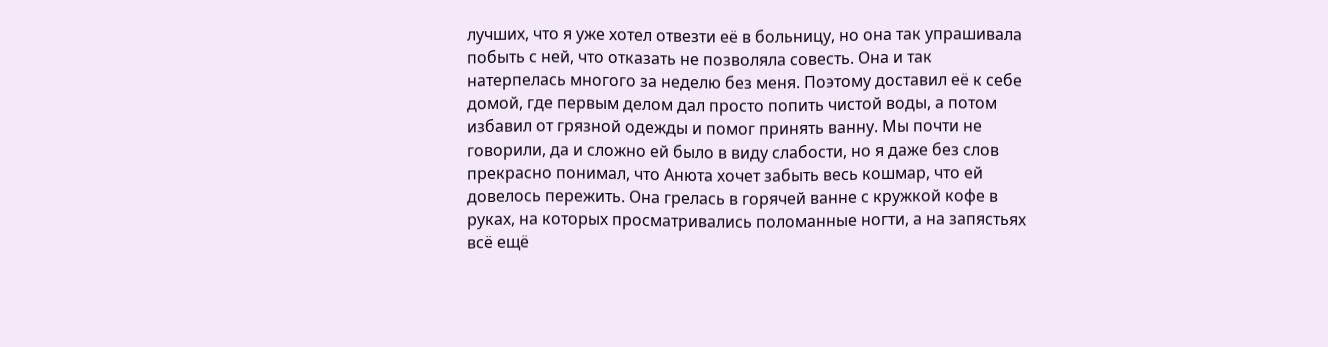лучших, что я уже хотел отвезти её в больницу, но она так упрашивала побыть с ней, что отказать не позволяла совесть. Она и так натерпелась многого за неделю без меня. Поэтому доставил её к себе домой, где первым делом дал просто попить чистой воды, а потом избавил от грязной одежды и помог принять ванну. Мы почти не говорили, да и сложно ей было в виду слабости, но я даже без слов прекрасно понимал, что Анюта хочет забыть весь кошмар, что ей довелось пережить. Она грелась в горячей ванне с кружкой кофе в руках, на которых просматривались поломанные ногти, а на запястьях всё ещё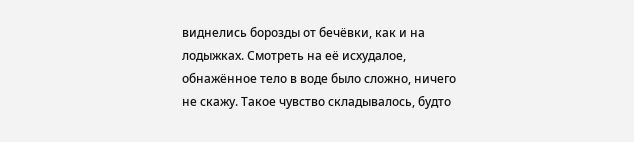виднелись борозды от бечёвки, как и на лодыжках. Смотреть на её исхудалое, обнажённое тело в воде было сложно, ничего не скажу. Такое чувство складывалось, будто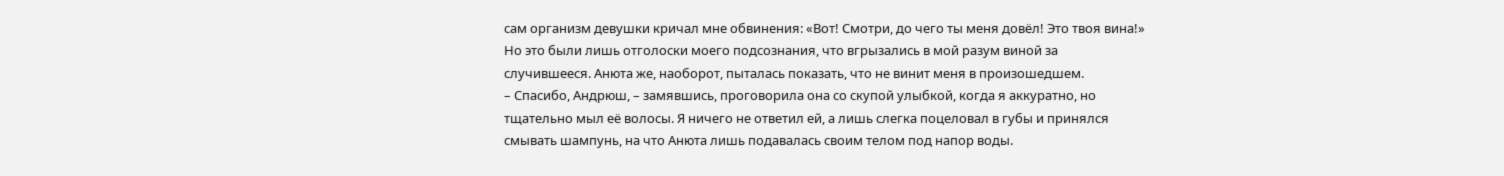сам организм девушки кричал мне обвинения: «Вот! Смотри, до чего ты меня довёл! Это твоя вина!» Но это были лишь отголоски моего подсознания, что вгрызались в мой разум виной за случившееся. Анюта же, наоборот, пыталась показать, что не винит меня в произошедшем.
– Спасибо, Андрюш, – замявшись, проговорила она со скупой улыбкой, когда я аккуратно, но тщательно мыл её волосы. Я ничего не ответил ей, а лишь слегка поцеловал в губы и принялся смывать шампунь, на что Анюта лишь подавалась своим телом под напор воды.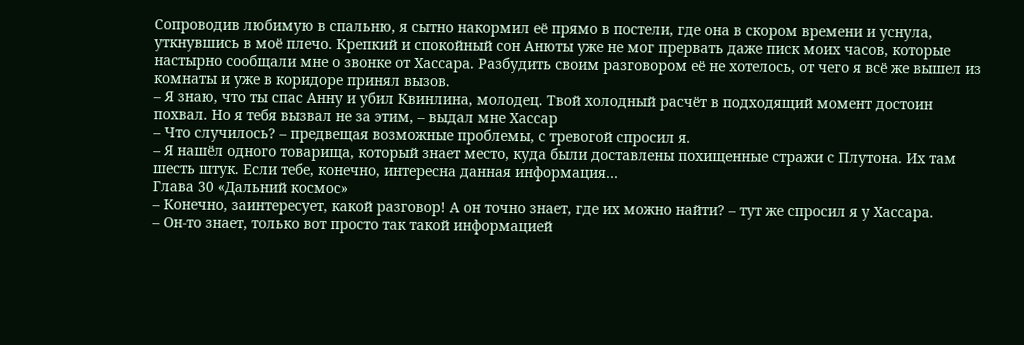Сопроводив любимую в спальню, я сытно накормил её прямо в постели, где она в скором времени и уснула, уткнувшись в моё плечо. Крепкий и спокойный сон Анюты уже не мог прервать даже писк моих часов, которые настырно сообщали мне о звонке от Хассара. Разбудить своим разговором её не хотелось, от чего я всё же вышел из комнаты и уже в коридоре принял вызов.
– Я знаю, что ты спас Анну и убил Квинлина, молодец. Твой холодный расчёт в подходящий момент достоин похвал. Но я тебя вызвал не за этим, – выдал мне Хассар
– Что случилось? – предвещая возможные проблемы, с тревогой спросил я.
– Я нашёл одного товарища, который знает место, куда были доставлены похищенные стражи с Плутона. Их там шесть штук. Если тебе, конечно, интересна данная информация…
Глава 30 «Дальний космос»
– Конечно, заинтересует, какой разговор! А он точно знает, где их можно найти? – тут же спросил я у Хассара.
– Он-то знает, только вот просто так такой информацией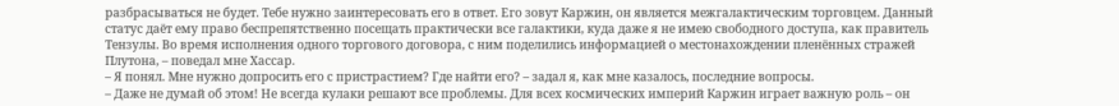разбрасываться не будет. Тебе нужно заинтересовать его в ответ. Его зовут Каржин, он является межгалактическим торговцем. Данный статус даёт ему право беспрепятственно посещать практически все галактики, куда даже я не имею свободного доступа, как правитель Тензулы. Во время исполнения одного торгового договора, с ним поделились информацией о местонахождении пленённых стражей Плутона, – поведал мне Хассар.
– Я понял. Мне нужно допросить его с пристрастием? Где найти его? – задал я, как мне казалось, последние вопросы.
– Даже не думай об этом! Не всегда кулаки решают все проблемы. Для всех космических империй Каржин играет важную роль – он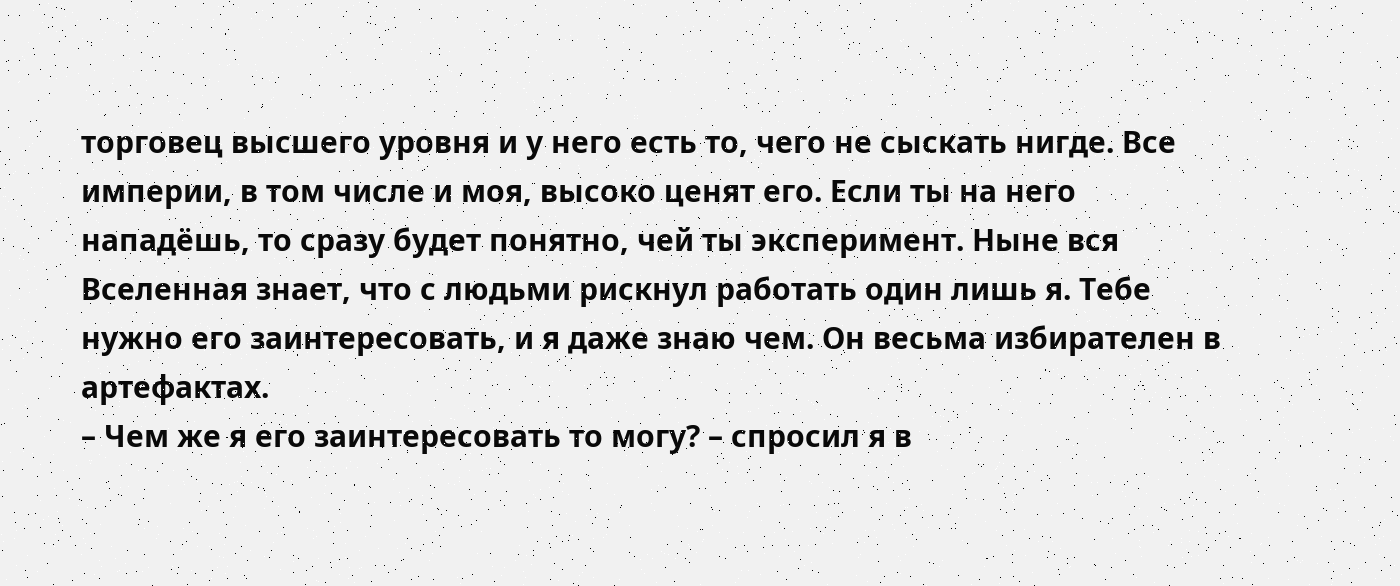торговец высшего уровня и у него есть то, чего не сыскать нигде. Все империи, в том числе и моя, высоко ценят его. Если ты на него нападёшь, то сразу будет понятно, чей ты эксперимент. Ныне вся Вселенная знает, что с людьми рискнул работать один лишь я. Тебе нужно его заинтересовать, и я даже знаю чем. Он весьма избирателен в артефактах.
– Чем же я его заинтересовать то могу? – спросил я в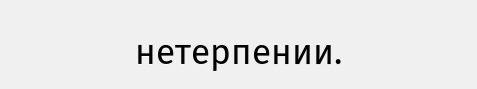нетерпении.